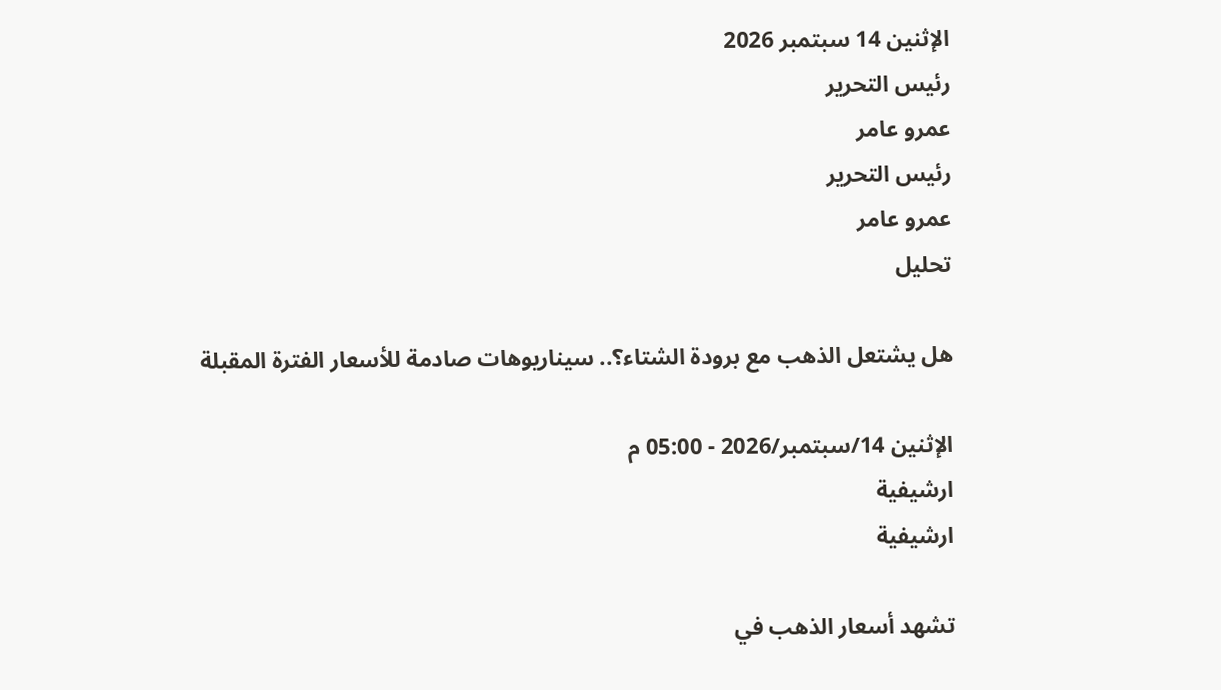الإثنين 14 سبتمبر 2026
رئيس التحرير
عمرو عامر
رئيس التحرير
عمرو عامر
تحليل

هل يشتعل الذهب مع برودة الشتاء؟.. سيناريوهات صادمة للأسعار الفترة المقبلة

الإثنين 14/سبتمبر/2026 - 05:00 م
ارشيفية
ارشيفية

تشهد أسعار الذهب في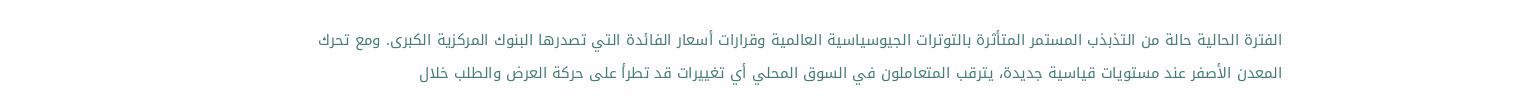الفترة الحالية حالة من التذبذب المستمر المتأثرة بالتوترات الجيوسياسية العالمية وقرارات أسعار الفائدة التي تصدرها البنوك المركزية الكبرى. ومع تحرك المعدن الأصفر عند مستويات قياسية جديدة، يترقب المتعاملون في السوق المحلي أي تغييرات قد تطرأ على حركة العرض والطلب خلال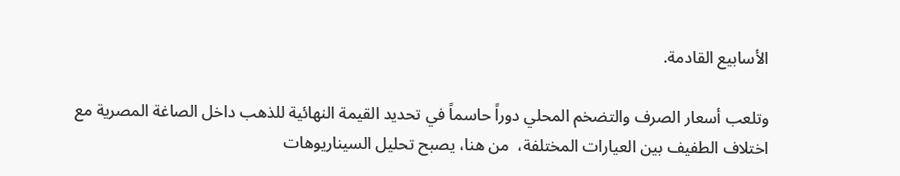الأسابيع القادمة.

وتلعب أسعار الصرف والتضخم المحلي دوراً حاسماً في تحديد القيمة النهائية للذهب داخل الصاغة المصرية مع اختلاف الطفيف بين العيارات المختلفة،  من هنا، يصبح تحليل السيناريوهات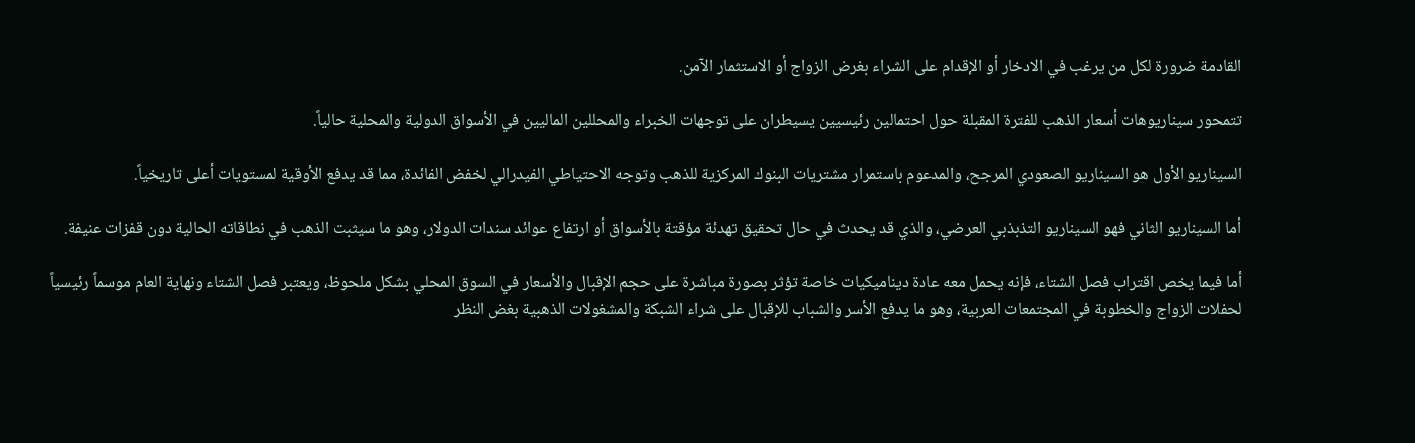القادمة ضرورة لكل من يرغب في الادخار أو الإقدام على الشراء بغرض الزواج أو الاستثمار الآمن.

تتمحور سيناريوهات أسعار الذهب للفترة المقبلة حول احتمالين رئيسيين يسيطران على توجهات الخبراء والمحللين الماليين في الأسواق الدولية والمحلية حالياً.

السيناريو الأول هو السيناريو الصعودي المرجح، والمدعوم باستمرار مشتريات البنوك المركزية للذهب وتوجه الاحتياطي الفيدرالي لخفض الفائدة، مما قد يدفع الأوقية لمستويات أعلى تاريخياً.

أما السيناريو الثاني فهو السيناريو التذبذبي العرضي، والذي قد يحدث في حال تحقيق تهدئة مؤقتة بالأسواق أو ارتفاع عوائد سندات الدولار، وهو ما سيثبت الذهب في نطاقاته الحالية دون قفزات عنيفة.

أما فيما يخص اقتراب فصل الشتاء، فإنه يحمل معه عادة ديناميكيات خاصة تؤثر بصورة مباشرة على حجم الإقبال والأسعار في السوق المحلي بشكل ملحوظ، ويعتبر فصل الشتاء ونهاية العام موسماً رئيسياً لحفلات الزواج والخطوبة في المجتمعات العربية، وهو ما يدفع الأسر والشباب للإقبال على شراء الشبكة والمشغولات الذهبية بغض النظر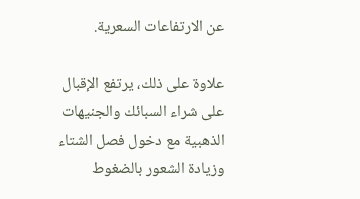عن الارتفاعات السعرية.

علاوة على ذلك، يرتفع الإقبال على شراء السبائك والجنيهات الذهبية مع دخول فصل الشتاء وزيادة الشعور بالضغوط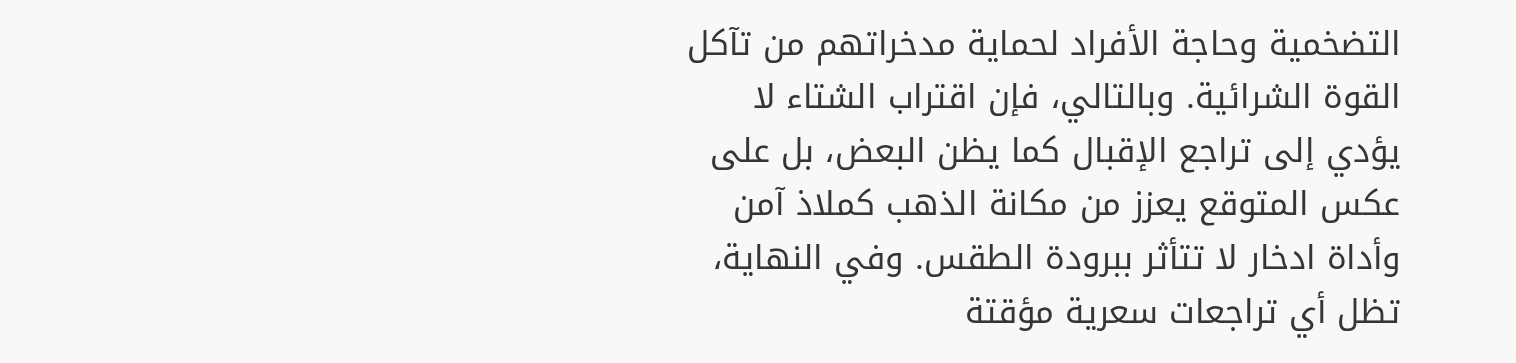التضخمية وحاجة الأفراد لحماية مدخراتهم من تآكل القوة الشرائية. وبالتالي، فإن اقتراب الشتاء لا يؤدي إلى تراجع الإقبال كما يظن البعض، بل على عكس المتوقع يعزز من مكانة الذهب كملاذ آمن وأداة ادخار لا تتأثر ببرودة الطقس. وفي النهاية، تظل أي تراجعات سعرية مؤقتة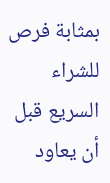بمثابة فرص للشراء السريع قبل أن يعاود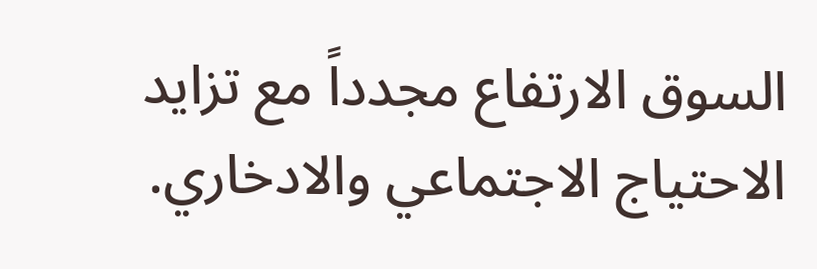السوق الارتفاع مجدداً مع تزايد الاحتياج الاجتماعي والادخاري.